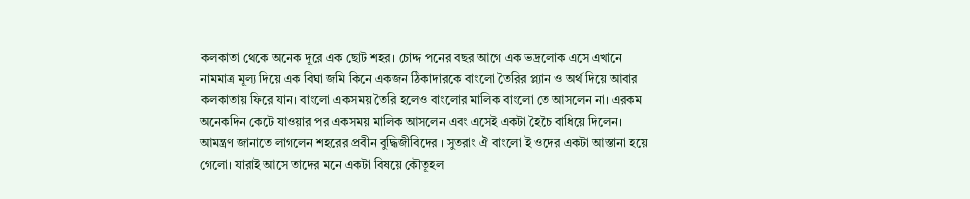কলকাতা থেকে অনেক দূরে এক ছোট শহর। চোদ্দ পনের বছর আগে এক ভদ্রলোক এসে এখানে নামমাত্র মূল্য দিয়ে এক বিঘা জমি কিনে একজন ঠিকাদারকে বাংলো তৈরির প্ল্যান ও অর্থ দিয়ে আবার কলকাতায় ফিরে যান। বাংলো একসময় তৈরি হলেও বাংলোর মালিক বাংলো তে আসলেন না। এরকম অনেকদিন কেটে যাওয়ার পর একসময় মালিক আসলেন এবং এসেই একটা হৈচৈ বাধিয়ে দিলেন। আমন্ত্রণ জানাতে লাগলেন শহরের প্রবীন বুদ্ধিজীবিদের । সুতরাং ঐ বাংলো ই ওদের একটা আস্তানা হয়ে গেলো। যারাই আসে তাদের মনে একটা বিষয়ে কৌতূহল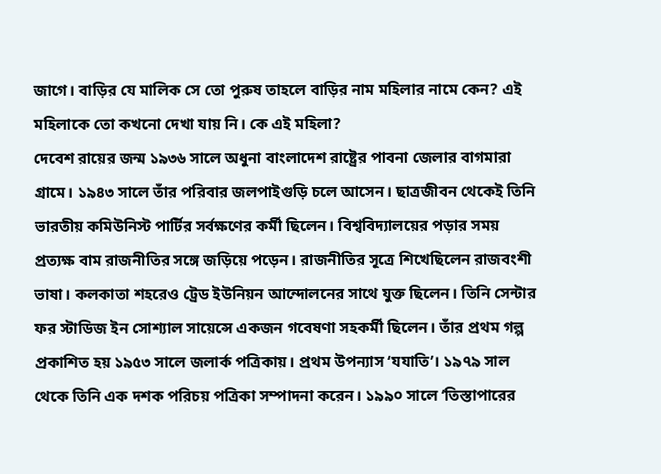জাগে। বাড়ির যে মালিক সে তো পুরুষ তাহলে বাড়ির নাম মহিলার নামে কেন? এই মহিলাকে তো কখনো দেখা যায় নি। কে এই মহিলা?
দেবেশ রায়ের জন্ম ১৯৩৬ সালে অধুনা বাংলাদেশ রাষ্ট্রের পাবনা জেলার বাগমারা গ্রামে। ১৯৪৩ সালে তাঁর পরিবার জলপাইগুড়ি চলে আসেন। ছাত্রজীবন থেকেই তিনি ভারতীয় কমিউনিস্ট পার্টির সর্বক্ষণের কর্মী ছিলেন। বিশ্ববিদ্যালয়ের পড়ার সময় প্রত্যক্ষ বাম রাজনীতির সঙ্গে জড়িয়ে পড়েন। রাজনীতির সূত্রে শিখেছিলেন রাজবংশী ভাষা। কলকাতা শহরেও ট্রেড ইউনিয়ন আন্দোলনের সাথে যুক্ত ছিলেন। তিনি সেন্টার ফর স্টাডিজ ইন সোশ্যাল সায়েন্সে একজন গবেষণা সহকর্মী ছিলেন। তাঁর প্রথম গল্প প্রকাশিত হয় ১৯৫৩ সালে জলার্ক পত্রিকায়। প্রথম উপন্যাস ‘যযাতি’। ১৯৭৯ সাল থেকে তিনি এক দশক পরিচয় পত্রিকা সম্পাদনা করেন। ১৯৯০ সালে ‘তিস্তাপারের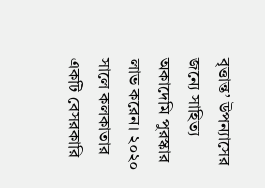বৃত্তান্ত’ উপন্যাসের জন্যে সাহিত্য অকাদেমি পুরস্কার লাভ করেন। ২০২০ সালে কলকাতার একটি বেসরকারি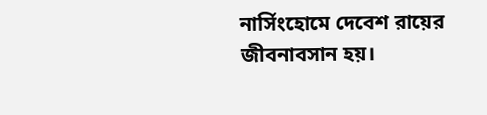নার্সিংহোমে দেবেশ রায়ের জীবনাবসান হয়।